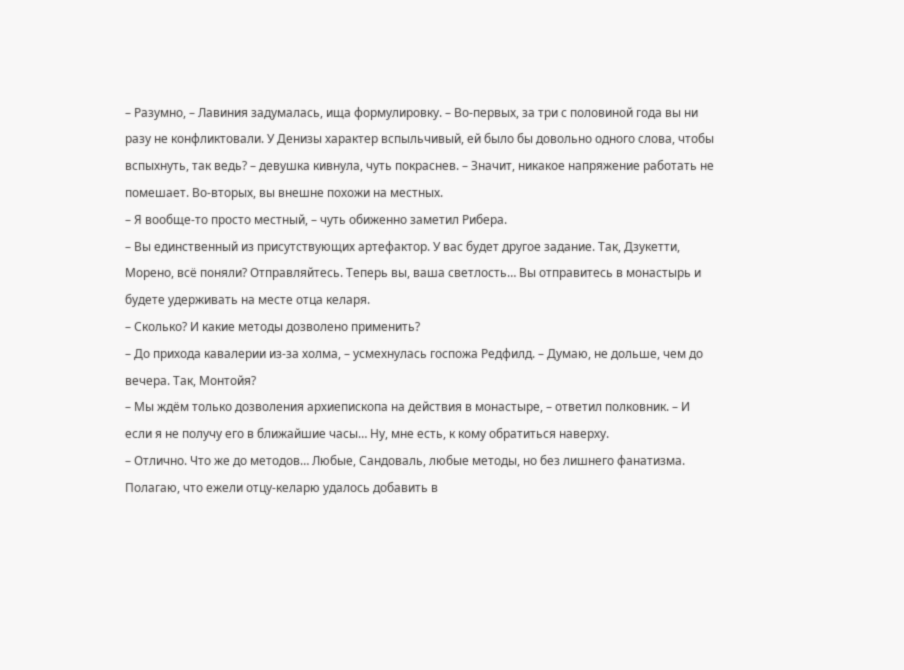– Разумно, – Лавиния задумалась, ища формулировку. – Во-первых, за три с половиной года вы ни разу не конфликтовали. У Денизы характер вспыльчивый, ей было бы довольно одного слова, чтобы вспыхнуть, так ведь? – девушка кивнула, чуть покраснев. – Значит, никакое напряжение работать не помешает. Во-вторых, вы внешне похожи на местных.
– Я вообще-то просто местный, – чуть обиженно заметил Рибера.
– Вы единственный из присутствующих артефактор. У вас будет другое задание. Так, Дзукетти, Морено, всё поняли? Отправляйтесь. Теперь вы, ваша светлость… Вы отправитесь в монастырь и будете удерживать на месте отца келаря.
– Сколько? И какие методы дозволено применить?
– До прихода кавалерии из-за холма, – усмехнулась госпожа Редфилд. – Думаю, не дольше, чем до вечера. Так, Монтойя?
– Мы ждём только дозволения архиепископа на действия в монастыре, – ответил полковник. – И если я не получу его в ближайшие часы… Ну, мне есть, к кому обратиться наверху.
– Отлично. Что же до методов… Любые, Сандоваль, любые методы, но без лишнего фанатизма. Полагаю, что ежели отцу-келарю удалось добавить в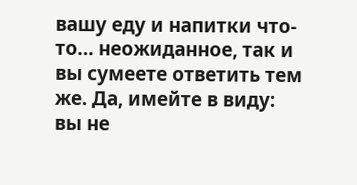вашу еду и напитки что-то… неожиданное, так и вы сумеете ответить тем же. Да, имейте в виду: вы не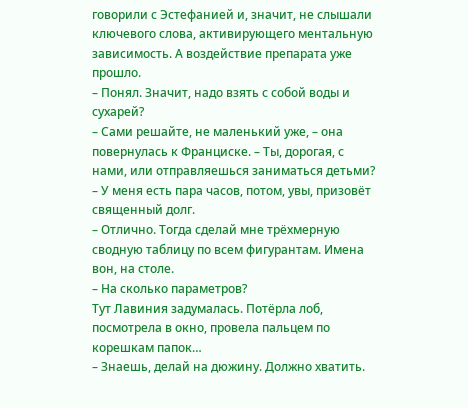говорили с Эстефанией и, значит, не слышали ключевого слова, активирующего ментальную зависимость. А воздействие препарата уже прошло.
– Понял. Значит, надо взять с собой воды и сухарей?
– Сами решайте, не маленький уже, – она повернулась к Франциске. – Ты, дорогая, с нами, или отправляешься заниматься детьми?
– У меня есть пара часов, потом, увы, призовёт священный долг.
– Отлично. Тогда сделай мне трёхмерную сводную таблицу по всем фигурантам. Имена вон, на столе.
– На сколько параметров?
Тут Лавиния задумалась. Потёрла лоб, посмотрела в окно, провела пальцем по корешкам папок…
– Знаешь, делай на дюжину. Должно хватить.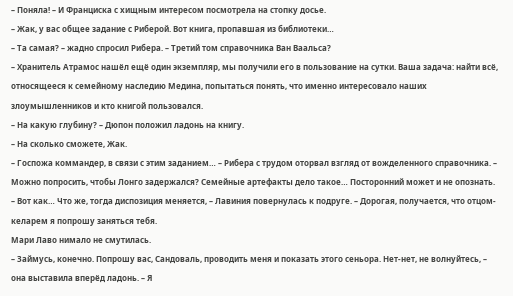– Поняла! – И Франциска с хищным интересом посмотрела на стопку досье.
– Жак, у вас общее задание с Риберой. Вот книга, пропавшая из библиотеки…
– Та самая? – жадно спросил Рибера. – Третий том справочника Ван Ваальса?
– Хранитель Атрамос нашёл ещё один экземпляр, мы получили его в пользование на сутки. Ваша задача: найти всё, относящееся к семейному наследию Медина, попытаться понять, что именно интересовало наших злоумышленников и кто книгой пользовался.
– На какую глубину? – Дюпон положил ладонь на книгу.
– На сколько сможете, Жак.
– Госпожа коммандер, в связи с этим заданием… – Рибера с трудом оторвал взгляд от вожделенного справочника. – Можно попросить, чтобы Лонго задержался? Семейные артефакты дело такое… Посторонний может и не опознать.
– Вот как… Что же, тогда диспозиция меняется, – Лавиния повернулась к подруге. – Дорогая, получается, что отцом-келарем я попрошу заняться тебя.
Мари Лаво нимало не смутилась.
– Займусь, конечно. Попрошу вас, Сандоваль, проводить меня и показать этого сеньора. Нет-нет, не волнуйтесь, – она выставила вперёд ладонь. – Я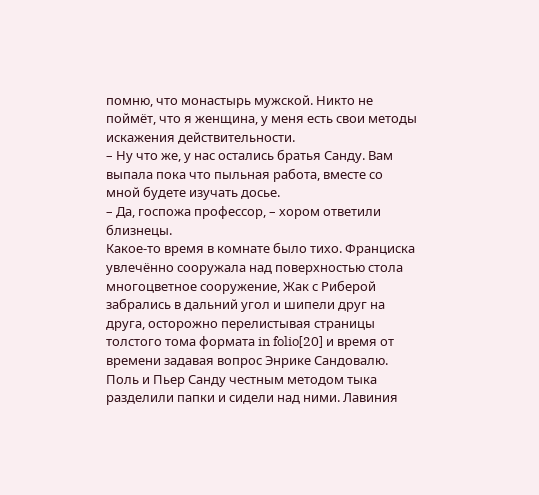помню, что монастырь мужской. Никто не поймёт, что я женщина, у меня есть свои методы искажения действительности.
– Ну что же, у нас остались братья Санду. Вам выпала пока что пыльная работа, вместе со мной будете изучать досье.
– Да, госпожа профессор, – хором ответили близнецы.
Какое-то время в комнате было тихо. Франциска увлечённо сооружала над поверхностью стола многоцветное сооружение, Жак с Риберой забрались в дальний угол и шипели друг на друга, осторожно перелистывая страницы толстого тома формата in folio[20] и время от времени задавая вопрос Энрике Сандовалю.
Поль и Пьер Санду честным методом тыка разделили папки и сидели над ними. Лавиния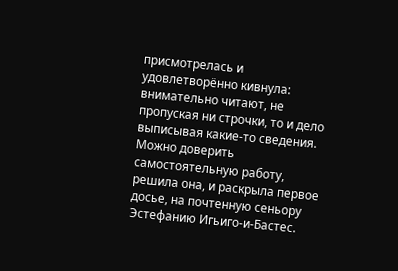присмотрелась и удовлетворённо кивнула: внимательно читают, не пропуская ни строчки, то и дело выписывая какие-то сведения. Можно доверить самостоятельную работу, решила она, и раскрыла первое досье, на почтенную сеньору Эстефанию Игьиго-и-Бастес.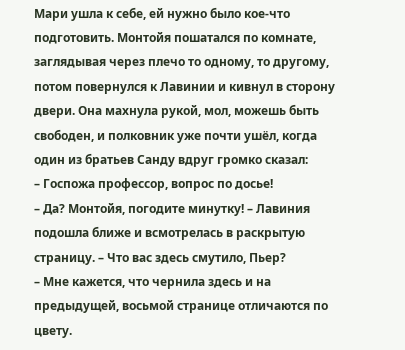Мари ушла к себе, ей нужно было кое-что подготовить. Монтойя пошатался по комнате, заглядывая через плечо то одному, то другому, потом повернулся к Лавинии и кивнул в сторону двери. Она махнула рукой, мол, можешь быть свободен, и полковник уже почти ушёл, когда один из братьев Санду вдруг громко сказал:
– Госпожа профессор, вопрос по досье!
– Да? Монтойя, погодите минутку! – Лавиния подошла ближе и всмотрелась в раскрытую страницу. – Что вас здесь смутило, Пьер?
– Мне кажется, что чернила здесь и на предыдущей, восьмой странице отличаются по цвету.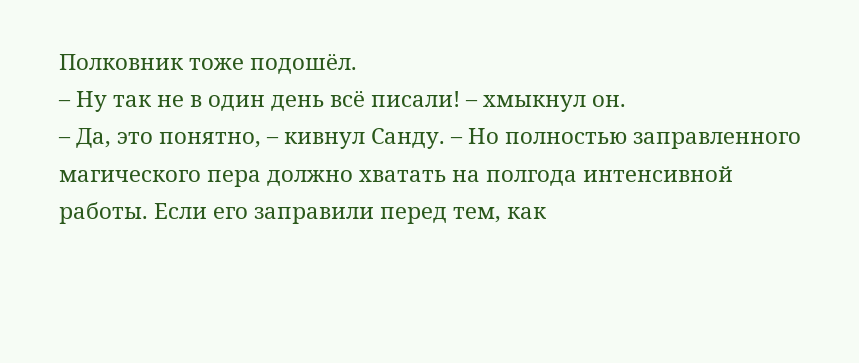Полковник тоже подошёл.
– Ну так не в один день всё писали! – хмыкнул он.
– Да, это понятно, – кивнул Санду. – Но полностью заправленного магического пера должно хватать на полгода интенсивной работы. Если его заправили перед тем, как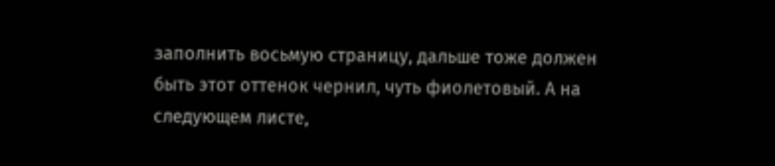заполнить восьмую страницу, дальше тоже должен быть этот оттенок чернил, чуть фиолетовый. А на следующем листе,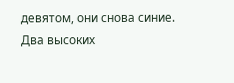девятом, они снова синие.
Два высоких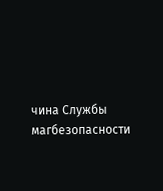чина Службы магбезопасности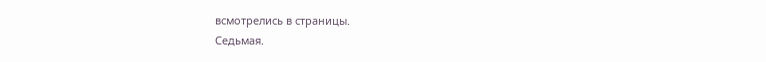всмотрелись в страницы.
Седьмая.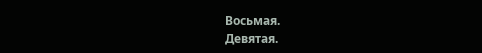Восьмая.
Девятая.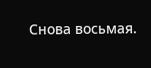Снова восьмая.